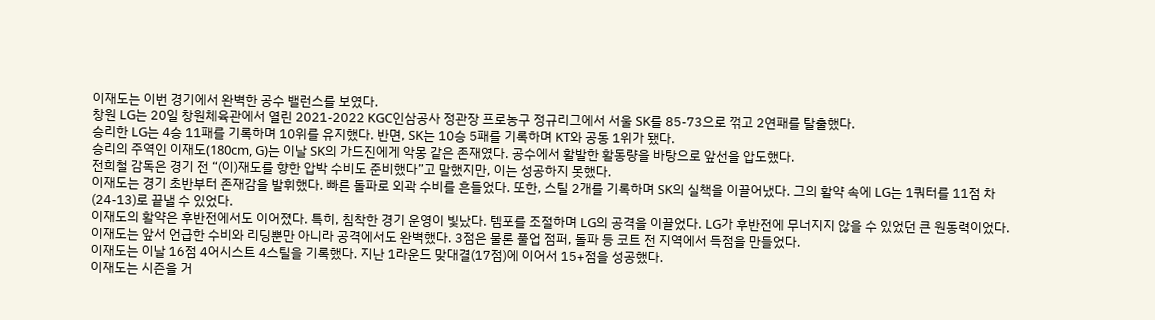이재도는 이번 경기에서 완벽한 공수 밸런스를 보였다.
창원 LG는 20일 창원체육관에서 열린 2021-2022 KGC인삼공사 정관장 프로농구 정규리그에서 서울 SK를 85-73으로 꺾고 2연패를 탈출했다.
승리한 LG는 4승 11패를 기록하며 10위를 유지했다. 반면, SK는 10승 5패를 기록하며 KT와 공동 1위가 됐다.
승리의 주역인 이재도(180cm, G)는 이날 SK의 가드진에게 악몽 같은 존재였다. 공수에서 활발한 활동량을 바탕으로 앞선을 압도했다.
전희철 감독은 경기 전 “(이)재도를 향한 압박 수비도 준비했다”고 말했지만, 이는 성공하지 못했다.
이재도는 경기 초반부터 존재감을 발휘했다. 빠른 돌파로 외곽 수비를 흔들었다. 또한, 스틸 2개를 기록하며 SK의 실책을 이끌어냈다. 그의 활약 속에 LG는 1쿼터를 11점 차(24-13)로 끝낼 수 있었다.
이재도의 활약은 후반전에서도 이어졌다. 특히, 침착한 경기 운영이 빛났다. 템포를 조절하며 LG의 공격을 이끌었다. LG가 후반전에 무너지지 않을 수 있었던 큰 원동력이었다.
이재도는 앞서 언급한 수비와 리딩뿐만 아니라 공격에서도 완벽했다. 3점은 물론 풀업 점퍼, 돌파 등 코트 전 지역에서 득점을 만들었다.
이재도는 이날 16점 4어시스트 4스틸을 기록했다. 지난 1라운드 맞대결(17점)에 이어서 15+점을 성공했다.
이재도는 시즌을 거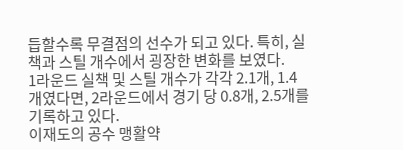듭할수록 무결점의 선수가 되고 있다. 특히, 실책과 스틸 개수에서 굉장한 변화를 보였다.
1라운드 실책 및 스틸 개수가 각각 2.1개, 1.4개였다면, 2라운드에서 경기 당 0.8개, 2.5개를 기록하고 있다.
이재도의 공수 맹활약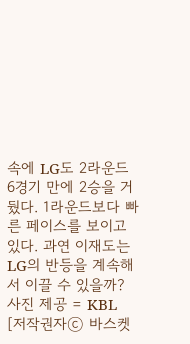속에 LG도 2라운드 6경기 만에 2승을 거뒀다. 1라운드보다 빠른 페이스를 보이고 있다. 과연 이재도는 LG의 반등을 계속해서 이끌 수 있을까?
사진 제공 = KBL
[저작권자ⓒ 바스켓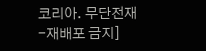코리아. 무단전재-재배포 금지]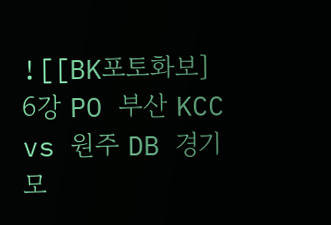![[BK포토화보] 6강 PO 부산 KCC vs 원주 DB 경기모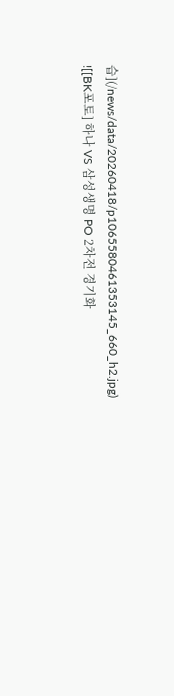습](/news/data/20260418/p1065580461353145_660_h2.jpg)
![[BK포토] 하나 VS 삼성생명 PO 2차전 경기화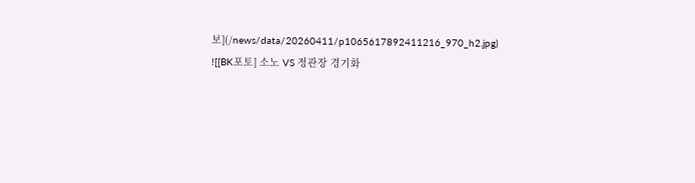보](/news/data/20260411/p1065617892411216_970_h2.jpg)
![[BK포토] 소노 VS 정관장 경기화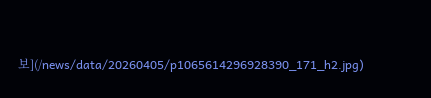보](/news/data/20260405/p1065614296928390_171_h2.jpg)